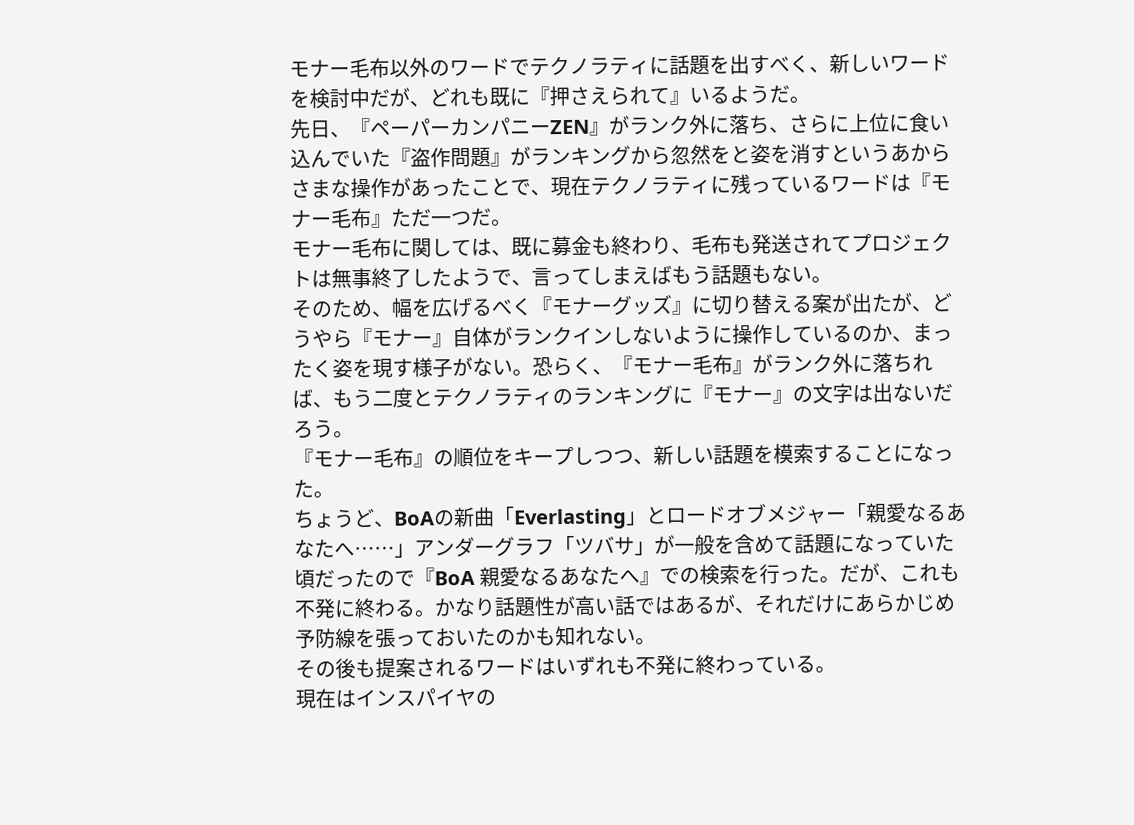モナー毛布以外のワードでテクノラティに話題を出すべく、新しいワードを検討中だが、どれも既に『押さえられて』いるようだ。
先日、『ペーパーカンパニーZEN』がランク外に落ち、さらに上位に食い込んでいた『盗作問題』がランキングから忽然をと姿を消すというあからさまな操作があったことで、現在テクノラティに残っているワードは『モナー毛布』ただ一つだ。
モナー毛布に関しては、既に募金も終わり、毛布も発送されてプロジェクトは無事終了したようで、言ってしまえばもう話題もない。
そのため、幅を広げるべく『モナーグッズ』に切り替える案が出たが、どうやら『モナー』自体がランクインしないように操作しているのか、まったく姿を現す様子がない。恐らく、『モナー毛布』がランク外に落ちれば、もう二度とテクノラティのランキングに『モナー』の文字は出ないだろう。
『モナー毛布』の順位をキープしつつ、新しい話題を模索することになった。
ちょうど、BoAの新曲「Everlasting」とロードオブメジャー「親愛なるあなたへ……」アンダーグラフ「ツバサ」が一般を含めて話題になっていた頃だったので『BoA 親愛なるあなたへ』での検索を行った。だが、これも不発に終わる。かなり話題性が高い話ではあるが、それだけにあらかじめ予防線を張っておいたのかも知れない。
その後も提案されるワードはいずれも不発に終わっている。
現在はインスパイヤの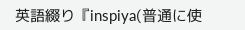英語綴り『inspiya(普通に使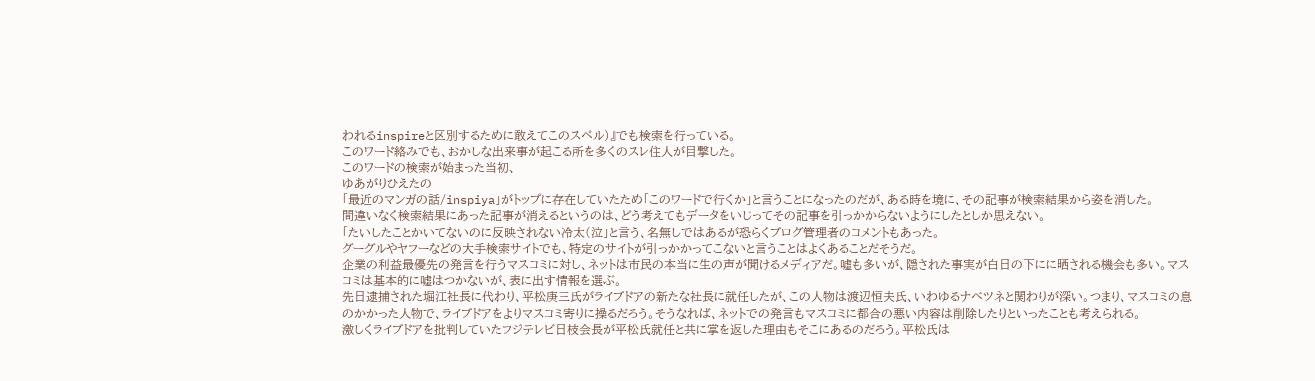われるinspireと区別するために敢えてこのスペル)』でも検索を行っている。
このワード絡みでも、おかしな出来事が起こる所を多くのスレ住人が目撃した。
このワードの検索が始まった当初、
ゆあがりひえたの
「最近のマンガの話/inspiya」がトップに存在していたため「このワードで行くか」と言うことになったのだが、ある時を境に、その記事が検索結果から姿を消した。
間違いなく検索結果にあった記事が消えるというのは、どう考えてもデータをいじってその記事を引っかからないようにしたとしか思えない。
「たいしたことかいてないのに反映されない冷太(泣」と言う、名無しではあるが恐らくブログ管理者のコメントもあった。
グーグルやヤフーなどの大手検索サイトでも、特定のサイトが引っかかってこないと言うことはよくあることだそうだ。
企業の利益最優先の発言を行うマスコミに対し、ネットは市民の本当に生の声が聞けるメディアだ。嘘も多いが、隠された事実が白日の下にに晒される機会も多い。マスコミは基本的に嘘はつかないが、表に出す情報を選ぶ。
先日逮捕された堀江社長に代わり、平松庚三氏がライブドアの新たな社長に就任したが、この人物は渡辺恒夫氏、いわゆるナベツネと関わりが深い。つまり、マスコミの息のかかった人物で、ライブドアをよりマスコミ寄りに操るだろう。そうなれば、ネットでの発言もマスコミに都合の悪い内容は削除したりといったことも考えられる。
激しくライブドアを批判していたフジテレビ日枝会長が平松氏就任と共に掌を返した理由もそこにあるのだろう。平松氏は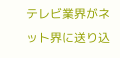テレビ業界がネット界に送り込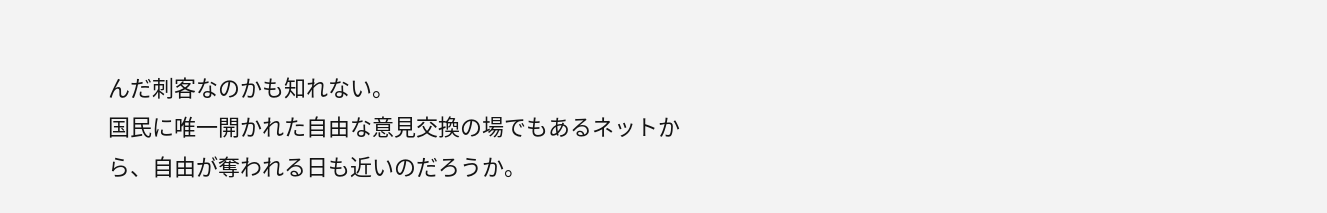んだ刺客なのかも知れない。
国民に唯一開かれた自由な意見交換の場でもあるネットから、自由が奪われる日も近いのだろうか。